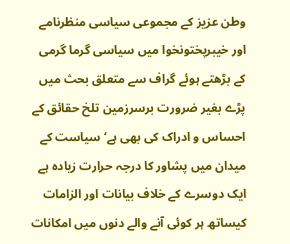وطن عزیز کے مجموعی سیاسی منظرنامے اور خیبرپختونخوا میں سیاسی گرما گرمی کے بڑھتے ہوئے گراف سے متعلق بحث میں پڑے بغیر ضرورت برسرزمین تلخ حقائق کے احساس و ادراک کی بھی ہے‘ سیاست کے میدان میں پشاور کا درجہ حرارت زیادہ ہے ایک دوسرے کے خلاف بیانات اور الزامات کیساتھ ہر کوئی آنے والے دنوں میں امکانات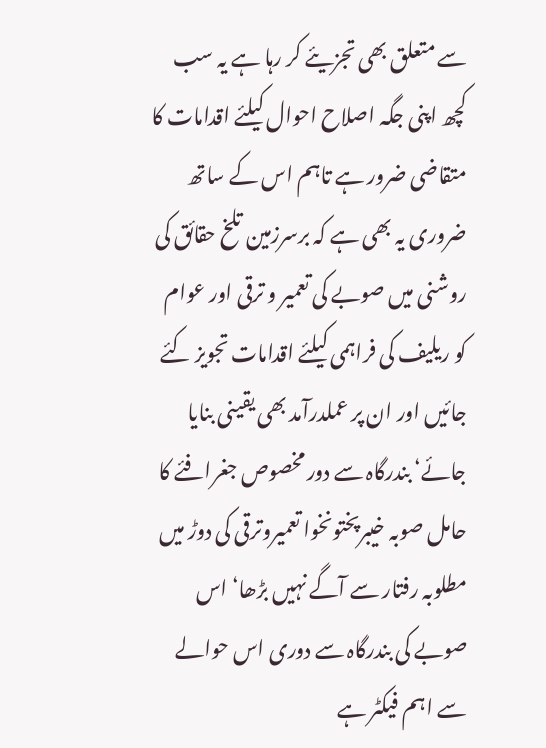سے متعلق بھی تجزیئے کر رہا ہے یہ سب کچھ اپنی جگہ اصلاح احوال کیلئے اقدامات کا متقاضی ضرور ہے تاہم اس کے ساتھ ضروری یہ بھی ہے کہ برسرزمین تلخ حقائق کی روشنی میں صوبے کی تعمیر و ترقی اور عوام کو ریلیف کی فراہمی کیلئے اقدامات تجویز کئے جائیں اور ان پر عملدرآمد بھی یقینی بنایا جائے‘ بندرگاہ سے دور مخصوص جغرافئے کا حامل صوبہ خیبرپختونخوا تعمیروترقی کی دوڑ میں مطلوبہ رفتار سے آگے نہیں بڑھا‘ اس صوبے کی بندرگاہ سے دوری اس حوالے سے اہم فیکٹر ہے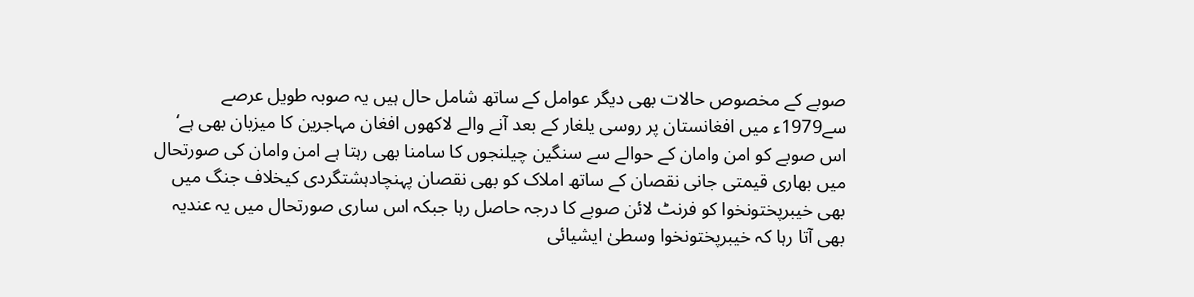صوبے کے مخصوص حالات بھی دیگر عوامل کے ساتھ شامل حال ہیں یہ صوبہ طویل عرصے سے1979ء میں افغانستان پر روسی یلغار کے بعد آنے والے لاکھوں افغان مہاجرین کا میزبان بھی ہے‘ اس صوبے کو امن وامان کے حوالے سے سنگین چیلنجوں کا سامنا بھی رہتا ہے امن وامان کی صورتحال میں بھاری قیمتی جانی نقصان کے ساتھ املاک کو بھی نقصان پہنچادہشتگردی کیخلاف جنگ میں بھی خیبرپختونخوا کو فرنٹ لائن صوبے کا درجہ حاصل رہا جبکہ اس ساری صورتحال میں یہ عندیہ بھی آتا رہا کہ خیبرپختونخوا وسطیٰ ایشیائی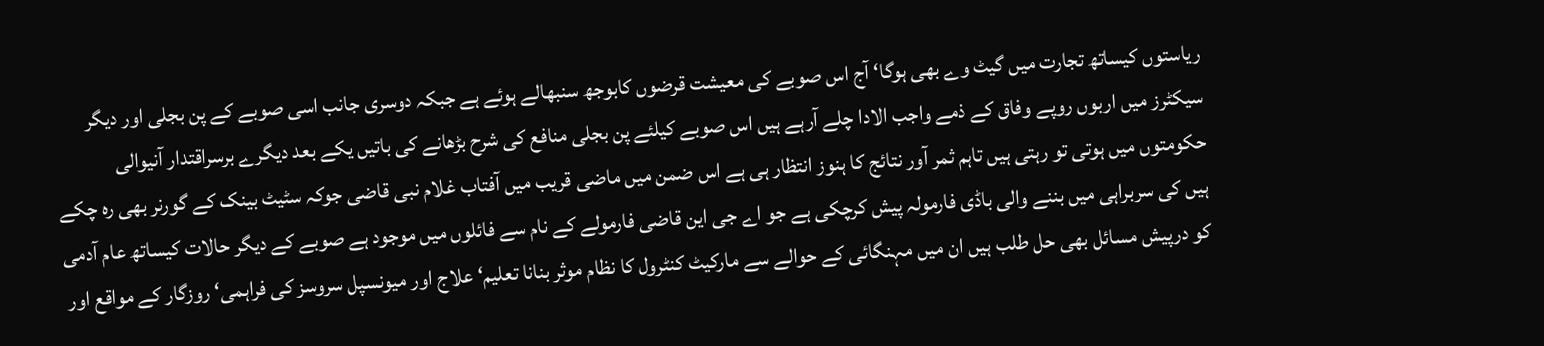ریاستوں کیساتھ تجارت میں گیٹ وے بھی ہوگا‘ آج اس صوبے کی معیشت قرضوں کابوجھ سنبھالے ہوئے ہے جبکہ دوسری جانب اسی صوبے کے پن بجلی اور دیگر سیکٹرز میں اربوں روپے وفاق کے ذمے واجب الادا چلے آرہے ہیں اس صوبے کیلئے پن بجلی منافع کی شرح بڑھانے کی باتیں یکے بعد دیگرے برسراقتدار آنیوالی حکومتوں میں ہوتی تو رہتی ہیں تاہم ثمر آور نتائج کا ہنوز انتظار ہی ہے اس ضمن میں ماضی قریب میں آفتاب غلام نبی قاضی جوکہ سٹیٹ بینک کے گورنر بھی رہ چکے ہیں کی سربراہی میں بننے والی باڈی فارمولہ پیش کرچکی ہے جو اے جی این قاضی فارمولے کے نام سے فائلوں میں موجود ہے صوبے کے دیگر حالات کیساتھ عام آدمی کو درپیش مسائل بھی حل طلب ہیں ان میں مہنگائی کے حوالے سے مارکیٹ کنٹرول کا نظام موثر بنانا تعلیم‘ علاج اور میونسپل سروسز کی فراہمی‘ روزگار کے مواقع اور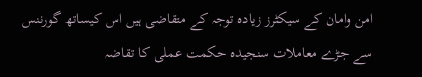امن وامان کے سیکٹرز زیادہ توجہ کے متقاضی ہیں اس کیساتھ گورننس سے جڑے معاملات سنجیدہ حکمت عملی کا تقاضہ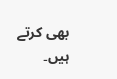بھی کرتے ہیں۔